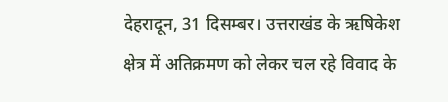देहरादून, 31 दिसम्बर। उत्तराखंड के ऋषिकेश क्षेत्र में अतिक्रमण को लेकर चल रहे विवाद के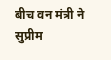बीच वन मंत्री ने सुप्रीम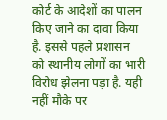कोर्ट के आदेशों का पालन किए जाने का दावा किया है. इससे पहले प्रशासन को स्थानीय लोगों का भारी विरोध झेलना पड़ा है. यही नहीं मौके पर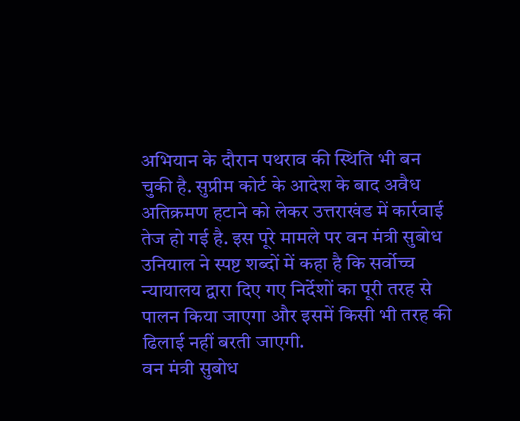अभियान के दौरान पथराव की स्थिति भी बन चुकी है. सुप्रीम कोर्ट के आदेश के बाद अवैध अतिक्रमण हटाने को लेकर उत्तराखंड में कार्रवाई तेज हो गई है. इस पूरे मामले पर वन मंत्री सुबोध उनियाल ने स्पष्ट शब्दों में कहा है कि सर्वोच्च न्यायालय द्वारा दिए गए निर्देशों का पूरी तरह से पालन किया जाएगा और इसमें किसी भी तरह की ढिलाई नहीं बरती जाएगी.
वन मंत्री सुबोध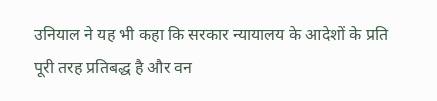उनियाल ने यह भी कहा कि सरकार न्यायालय के आदेशों के प्रति पूरी तरह प्रतिबद्ध है और वन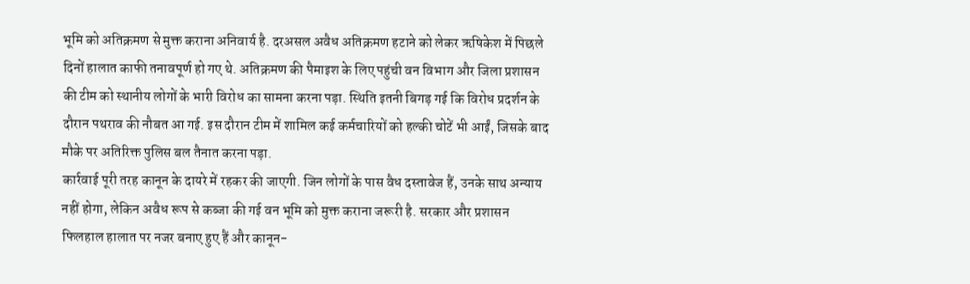भूमि को अतिक्रमण से मुक्त कराना अनिवार्य है. दरअसल अवैध अतिक्रमण हटाने को लेकर ऋषिकेश में पिछले दिनों हालात काफी तनावपूर्ण हो गए थे. अतिक्रमण की पैमाइश के लिए पहुंची वन विभाग और जिला प्रशासन की टीम को स्थानीय लोगों के भारी विरोध का सामना करना पड़ा. स्थिति इतनी बिगड़ गई कि विरोध प्रदर्शन के दौरान पथराव की नौबत आ गई. इस दौरान टीम में शामिल कई कर्मचारियों को हल्की चोटें भी आईं, जिसके बाद मौके पर अतिरिक्त पुलिस बल तैनात करना पड़ा.
कार्रवाई पूरी तरह कानून के दायरे में रहकर की जाएगी. जिन लोगों के पास वैध दस्तावेज हैं, उनके साथ अन्याय नहीं होगा, लेकिन अवैध रूप से कब्जा की गई वन भूमि को मुक्त कराना जरूरी है. सरकार और प्रशासन फिलहाल हालात पर नजर बनाए हुए हैं और कानून-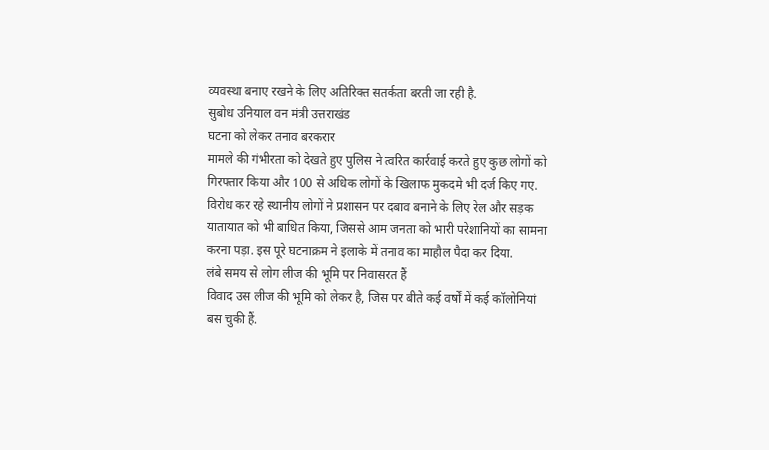व्यवस्था बनाए रखने के लिए अतिरिक्त सतर्कता बरती जा रही है.
सुबोध उनियाल वन मंत्री उत्तराखंड
घटना को लेकर तनाव बरकरार
मामले की गंभीरता को देखते हुए पुलिस ने त्वरित कार्रवाई करते हुए कुछ लोगों को गिरफ्तार किया और 100 से अधिक लोगों के खिलाफ मुकदमे भी दर्ज किए गए. विरोध कर रहे स्थानीय लोगों ने प्रशासन पर दबाव बनाने के लिए रेल और सड़क यातायात को भी बाधित किया, जिससे आम जनता को भारी परेशानियों का सामना करना पड़ा. इस पूरे घटनाक्रम ने इलाके में तनाव का माहौल पैदा कर दिया.
लंबे समय से लोग लीज की भूमि पर निवासरत हैं
विवाद उस लीज की भूमि को लेकर है, जिस पर बीते कई वर्षों में कई कॉलोनियां बस चुकी हैं.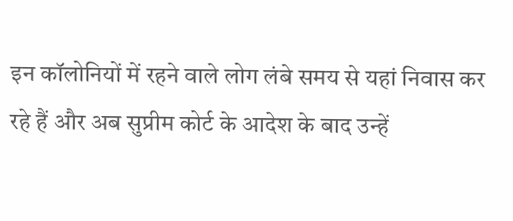इन कॉलोनियों में रहने वाले लोग लंबे समय से यहां निवास कर रहे हैं और अब सुप्रीम कोर्ट के आदेश के बाद उन्हें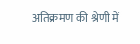अतिक्रमण की श्रेणी में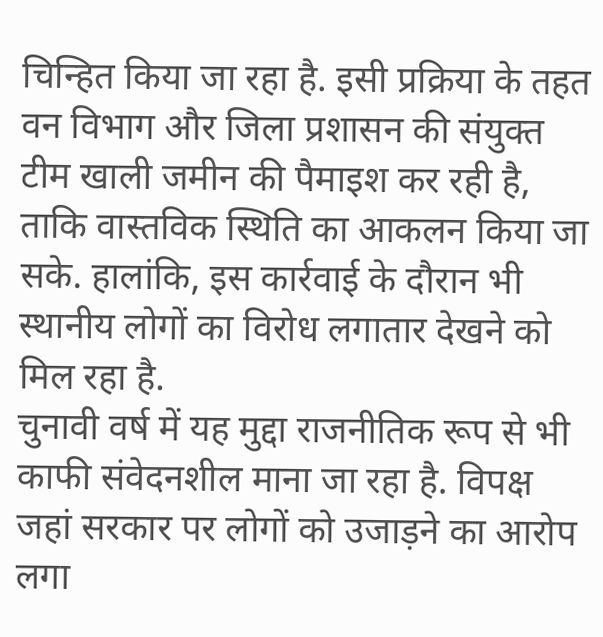चिन्हित किया जा रहा है. इसी प्रक्रिया के तहत वन विभाग और जिला प्रशासन की संयुक्त टीम खाली जमीन की पैमाइश कर रही है, ताकि वास्तविक स्थिति का आकलन किया जा सके. हालांकि, इस कार्रवाई के दौरान भी स्थानीय लोगों का विरोध लगातार देखने को मिल रहा है.
चुनावी वर्ष में यह मुद्दा राजनीतिक रूप से भी काफी संवेदनशील माना जा रहा है. विपक्ष जहां सरकार पर लोगों को उजाड़ने का आरोप लगा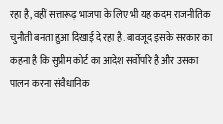रहा है, वहीं सत्तारूढ़ भाजपा के लिए भी यह कदम राजनीतिक चुनौती बनता हुआ दिखाई दे रहा है. बावजूद इसके सरकार का कहना है कि सुप्रीम कोर्ट का आदेश सर्वोपरि है और उसका पालन करना संवैधानिक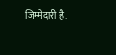जिम्मेदारी है.